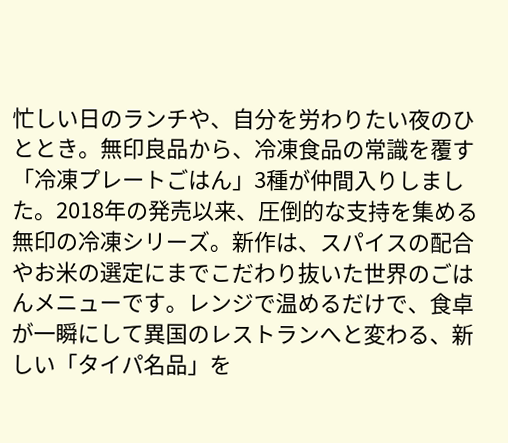忙しい日のランチや、自分を労わりたい夜のひととき。無印良品から、冷凍食品の常識を覆す「冷凍プレートごはん」3種が仲間入りしました。2018年の発売以来、圧倒的な支持を集める無印の冷凍シリーズ。新作は、スパイスの配合やお米の選定にまでこだわり抜いた世界のごはんメニューです。レンジで温めるだけで、食卓が一瞬にして異国のレストランへと変わる、新しい「タイパ名品」を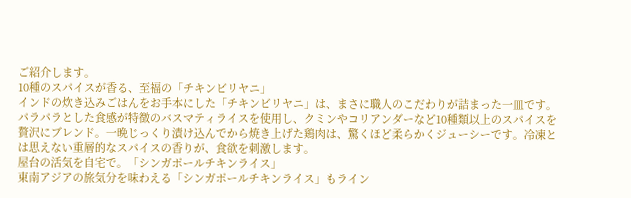ご紹介します。
10種のスパイスが香る、至福の「チキンビリヤニ」
インドの炊き込みごはんをお手本にした「チキンビリヤニ」は、まさに職人のこだわりが詰まった一皿です。
パラパラとした食感が特徴のバスマティライスを使用し、クミンやコリアンダーなど10種類以上のスパイスを贅沢にブレンド。一晩じっくり漬け込んでから焼き上げた鶏肉は、驚くほど柔らかくジューシーです。冷凍とは思えない重層的なスパイスの香りが、食欲を刺激します。
屋台の活気を自宅で。「シンガポールチキンライス」
東南アジアの旅気分を味わえる「シンガポールチキンライス」もライン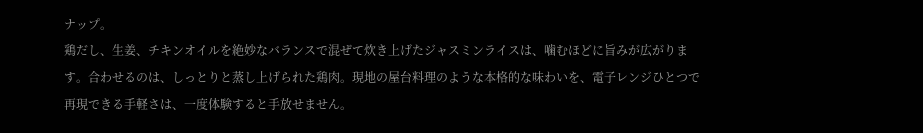ナップ。
鶏だし、生姜、チキンオイルを絶妙なバランスで混ぜて炊き上げたジャスミンライスは、噛むほどに旨みが広がります。合わせるのは、しっとりと蒸し上げられた鶏肉。現地の屋台料理のような本格的な味わいを、電子レンジひとつで再現できる手軽さは、一度体験すると手放せません。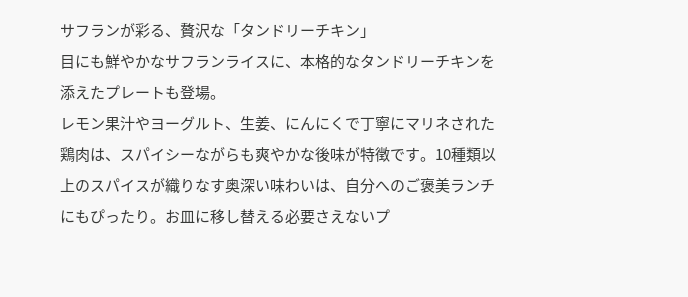サフランが彩る、贅沢な「タンドリーチキン」
目にも鮮やかなサフランライスに、本格的なタンドリーチキンを添えたプレートも登場。
レモン果汁やヨーグルト、生姜、にんにくで丁寧にマリネされた鶏肉は、スパイシーながらも爽やかな後味が特徴です。10種類以上のスパイスが織りなす奥深い味わいは、自分へのご褒美ランチにもぴったり。お皿に移し替える必要さえないプ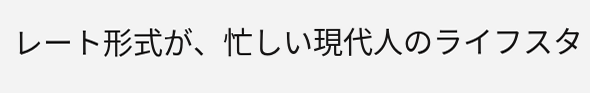レート形式が、忙しい現代人のライフスタ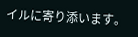イルに寄り添います。